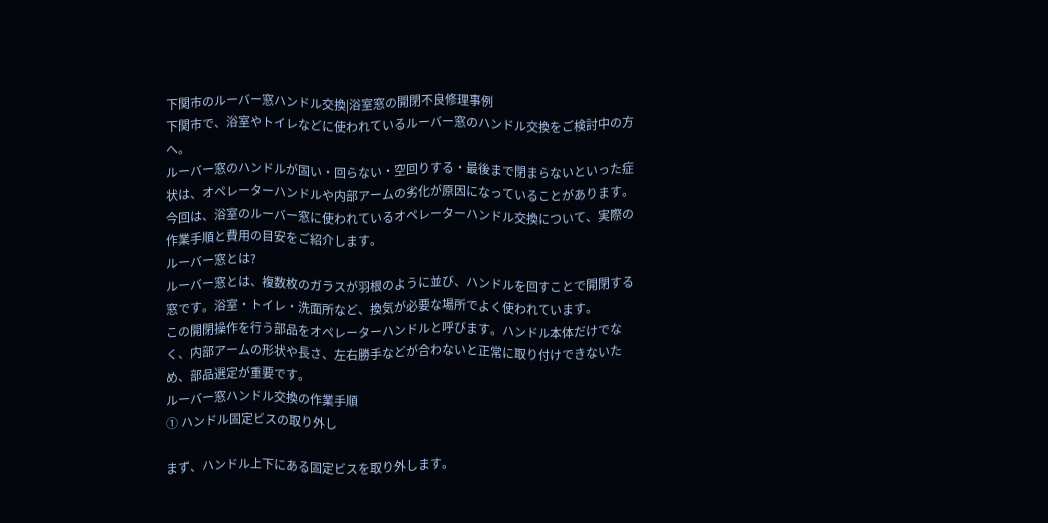下関市のルーバー窓ハンドル交換|浴室窓の開閉不良修理事例
下関市で、浴室やトイレなどに使われているルーバー窓のハンドル交換をご検討中の方へ。
ルーバー窓のハンドルが固い・回らない・空回りする・最後まで閉まらないといった症状は、オペレーターハンドルや内部アームの劣化が原因になっていることがあります。
今回は、浴室のルーバー窓に使われているオペレーターハンドル交換について、実際の作業手順と費用の目安をご紹介します。
ルーバー窓とは?
ルーバー窓とは、複数枚のガラスが羽根のように並び、ハンドルを回すことで開閉する窓です。浴室・トイレ・洗面所など、換気が必要な場所でよく使われています。
この開閉操作を行う部品をオペレーターハンドルと呼びます。ハンドル本体だけでなく、内部アームの形状や長さ、左右勝手などが合わないと正常に取り付けできないため、部品選定が重要です。
ルーバー窓ハンドル交換の作業手順
① ハンドル固定ビスの取り外し

まず、ハンドル上下にある固定ビスを取り外します。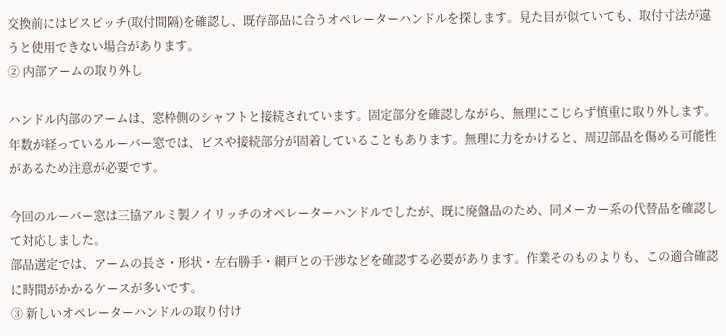交換前にはビスピッチ(取付間隔)を確認し、既存部品に合うオペレーターハンドルを探します。見た目が似ていても、取付寸法が違うと使用できない場合があります。
② 内部アームの取り外し

ハンドル内部のアームは、窓枠側のシャフトと接続されています。固定部分を確認しながら、無理にこじらず慎重に取り外します。
年数が経っているルーバー窓では、ビスや接続部分が固着していることもあります。無理に力をかけると、周辺部品を傷める可能性があるため注意が必要です。

今回のルーバー窓は三協アルミ製ノイリッチのオペレーターハンドルでしたが、既に廃盤品のため、同メーカー系の代替品を確認して対応しました。
部品選定では、アームの長さ・形状・左右勝手・網戸との干渉などを確認する必要があります。作業そのものよりも、この適合確認に時間がかかるケースが多いです。
③ 新しいオペレーターハンドルの取り付け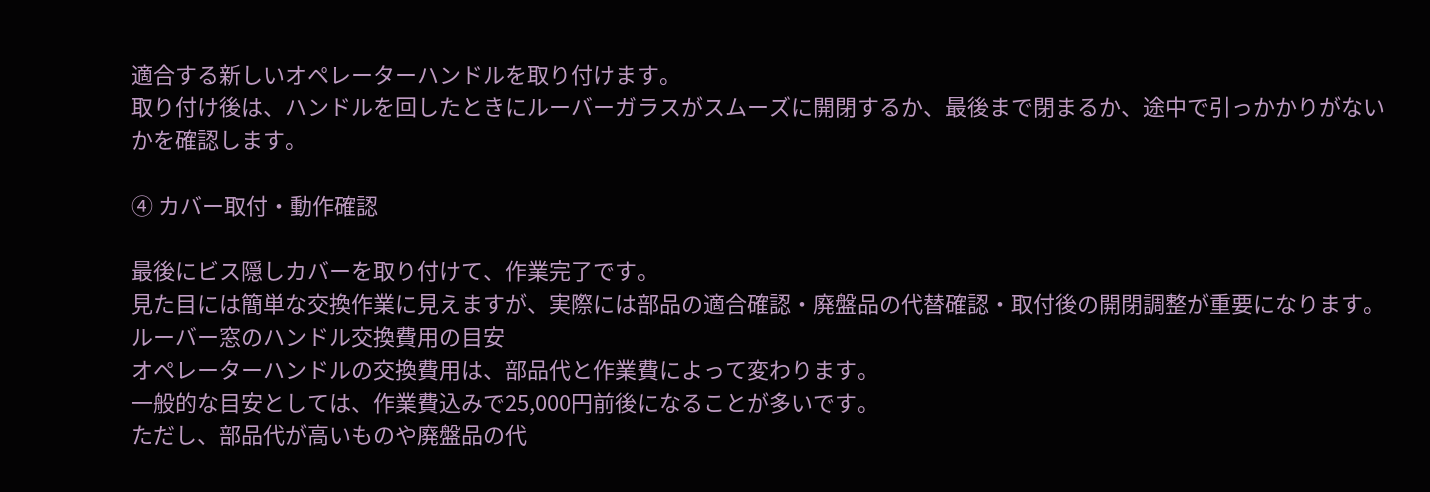適合する新しいオペレーターハンドルを取り付けます。
取り付け後は、ハンドルを回したときにルーバーガラスがスムーズに開閉するか、最後まで閉まるか、途中で引っかかりがないかを確認します。

④ カバー取付・動作確認

最後にビス隠しカバーを取り付けて、作業完了です。
見た目には簡単な交換作業に見えますが、実際には部品の適合確認・廃盤品の代替確認・取付後の開閉調整が重要になります。
ルーバー窓のハンドル交換費用の目安
オペレーターハンドルの交換費用は、部品代と作業費によって変わります。
一般的な目安としては、作業費込みで25,000円前後になることが多いです。
ただし、部品代が高いものや廃盤品の代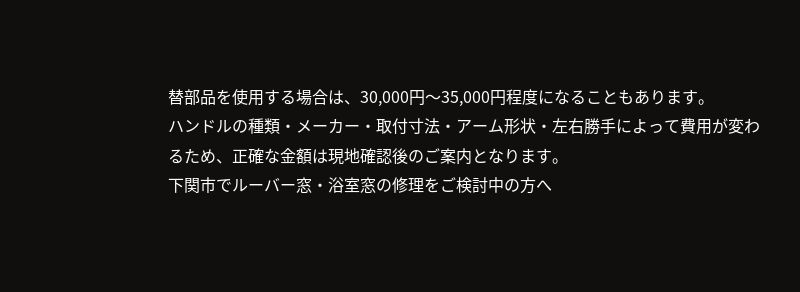替部品を使用する場合は、30,000円〜35,000円程度になることもあります。
ハンドルの種類・メーカー・取付寸法・アーム形状・左右勝手によって費用が変わるため、正確な金額は現地確認後のご案内となります。
下関市でルーバー窓・浴室窓の修理をご検討中の方へ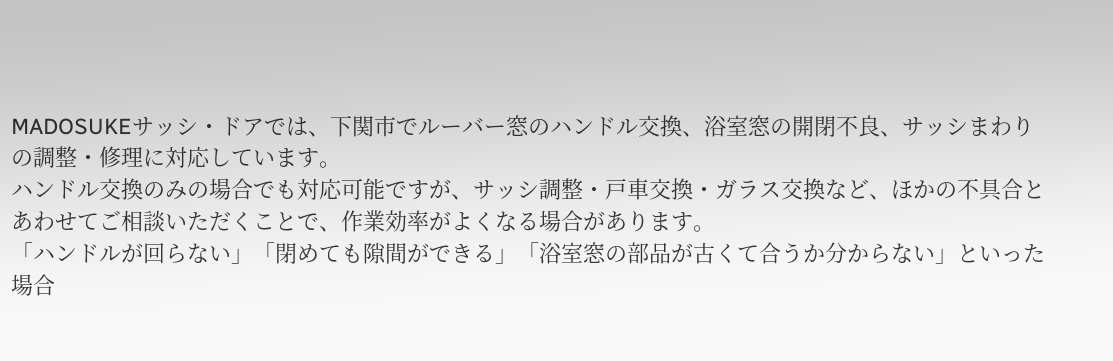MADOSUKEサッシ・ドアでは、下関市でルーバー窓のハンドル交換、浴室窓の開閉不良、サッシまわりの調整・修理に対応しています。
ハンドル交換のみの場合でも対応可能ですが、サッシ調整・戸車交換・ガラス交換など、ほかの不具合とあわせてご相談いただくことで、作業効率がよくなる場合があります。
「ハンドルが回らない」「閉めても隙間ができる」「浴室窓の部品が古くて合うか分からない」といった場合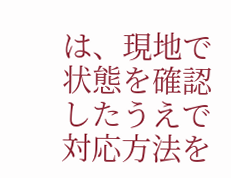は、現地で状態を確認したうえで対応方法を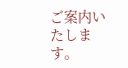ご案内いたします。